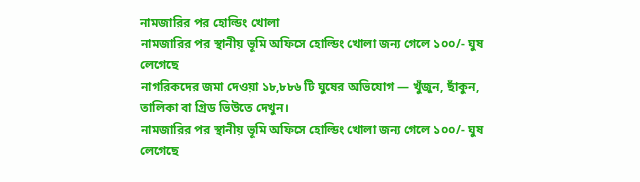নামজারির পর হোল্ডিং খোলা
নামজারির পর স্থানীয় ভূমি অফিসে হোল্ডিং খোলা জন্য গেলে ১০০/- ঘুষ লেগেছে
নাগরিকদের জমা দেওয়া ১৮,৮৮৬ টি ঘুষের অভিযোগ — খুঁজুন, ছাঁকুন, তালিকা বা গ্রিড ভিউতে দেখুন।
নামজারির পর স্থানীয় ভূমি অফিসে হোল্ডিং খোলা জন্য গেলে ১০০/- ঘুষ লেগেছে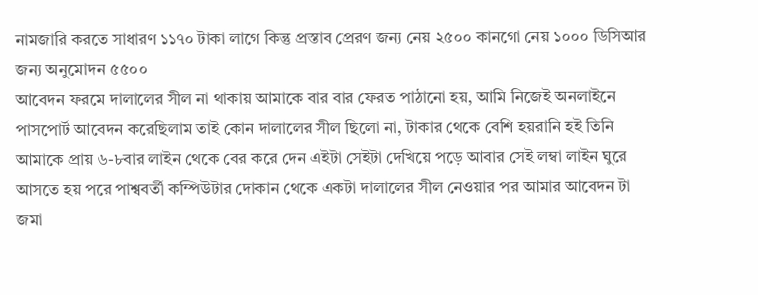নামজারি করতে সাধারণ ১১৭০ টাকা লাগে কিন্তু প্রস্তাব প্রেরণ জন্য নেয় ২৫০০ কানগো নেয় ১০০০ ডিসিআর জন্য অনুমোদন ৫৫০০
আবেদন ফরমে দালালের সীল না থাকায় আমাকে বার বার ফেরত পাঠানো হয়, আমি নিজেই অনলাইনে পাসপোর্ট আবেদন করেছিলাম তাই কোন দালালের সীল ছিলো না, টাকার থেকে বেশি হয়রানি হই তিনি আমাকে প্রায় ৬-৮বার লাইন থেকে বের করে দেন এইটা সেইটা দেখিয়ে পড়ে আবার সেই লম্বা লাইন ঘুরে আসতে হয় পরে পাশ্ববর্তী কম্পিউটার দোকান থেকে একটা দালালের সীল নেওয়ার পর আমার আবেদন টা জমা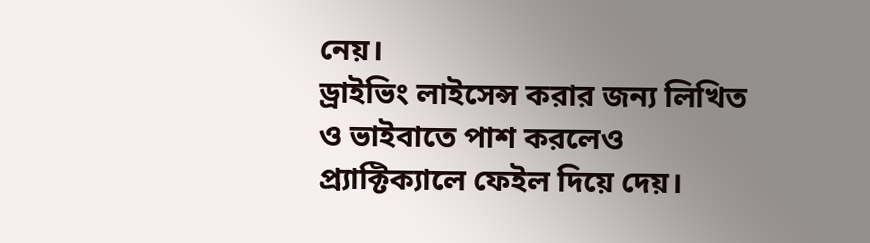নেয়।
ড্রাইভিং লাইসেন্স করার জন্য লিখিত ও ভাইবাতে পাশ করলেও প্র্যাক্টিক্যালে ফেইল দিয়ে দেয়।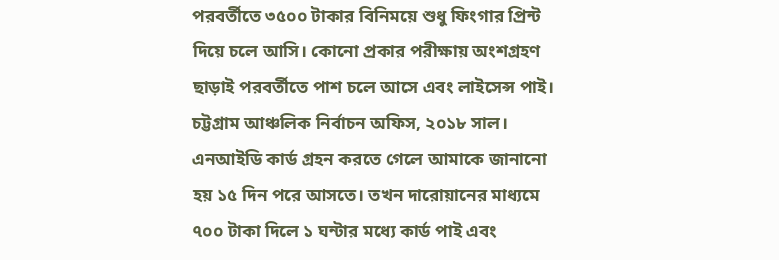পরবর্তীতে ৩৫০০ টাকার বিনিময়ে শুধু ফিংগার প্রিন্ট দিয়ে চলে আসি। কোনো প্রকার পরীক্ষায় অংশগ্রহণ ছাড়াই পরবর্তীতে পাশ চলে আসে এবং লাইসেন্স পাই।
চট্টগ্রাম আঞ্চলিক নির্বাচন অফিস, ২০১৮ সাল। এনআইডি কার্ড গ্রহন করতে গেলে আমাকে জানানো হয় ১৫ দিন পরে আসতে। তখন দারোয়ানের মাধ্যমে ৭০০ টাকা দিলে ১ ঘন্টার মধ্যে কার্ড পাই এবং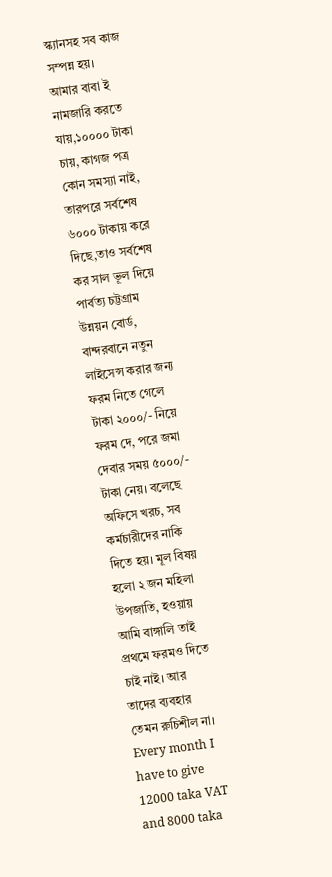স্ক্যানসহ সব কাজ সম্পন্ন হয়।
আমার বাবা ই নামজারি করতে যায়,১০০০০ টাকা চায়, কাগজ পত্র কোন সমস্যা নাই, তারপরে সর্বশেষ ৬০০০ টাকায় করে দিছে,তাও সর্বশেষ কর সাল ভূল দিয়ে
পার্বত্য চট্টগ্রাম উন্নয়ন বোর্ড, বান্দরবানে নতুন লাইসেন্স করার জন্য ফরম নিতে গেলে টাকা ২০০০/- নিয়ে ফরম দে, পরে জমা দেবার সময় ৫০০০/- টাকা নেয়। বলেছে অফিসে খরচ, সব কর্মচারীদের নাকি দিতে হয়। মূল বিষয় হলো ২ জন মহিলা উপজাতি, হওয়ায় আমি বাঙ্গালি তাই প্রথমে ফরমও দিতে চাই নাই। আর তাদের ব্যবহার তেমন রুচিশীল না।
Every month I have to give 12000 taka VAT and 8000 taka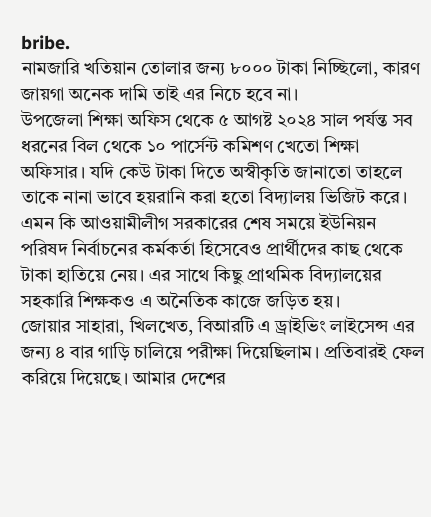bribe.
নামজারি খতিয়ান তোলার জন্য ৮০০০ টাকা নিচ্ছিলো, কারণ জায়গা অনেক দামি তাই এর নিচে হবে না।
উপজেলা শিক্ষা অফিস থেকে ৫ আগষ্ট ২০২৪ সাল পর্যন্ত সব ধরনের বিল থেকে ১০ পার্সেন্ট কমিশণ খেতো শিক্ষা অফিসার। যদি কেউ টাকা দিতে অস্বীকৃতি জানাতো তাহলে তাকে নানা ভাবে হয়রানি করা হতো বিদ্যালয় ভিজিট করে। এমন কি আওয়ামীলীগ সরকারের শেষ সময়ে ইউনিয়ন পরিষদ নির্বাচনের কর্মকর্তা হিসেবেও প্রার্থীদের কাছ থেকে টাকা হাতিয়ে নেয়। এর সাথে কিছু প্রাথমিক বিদ্যালয়ের সহকারি শিক্ষকও এ অনৈতিক কাজে জড়িত হয়।
জোয়ার সাহারা, খিলখেত, বিআরটি এ ড্রাইভিং লাইসেন্স এর জন্য ৪ বার গাড়ি চালিয়ে পরীক্ষা দিয়েছিলাম। প্রতিবারই ফেল করিয়ে দিয়েছে। আমার দেশের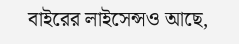বাইরের লাইসেন্সও আছে,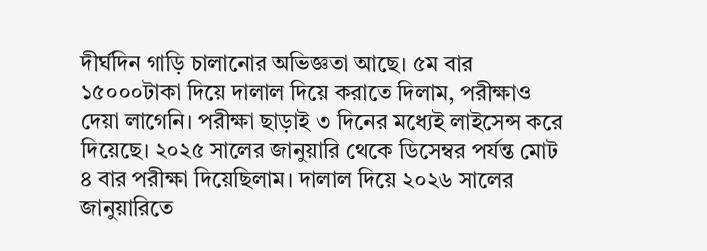দীর্ঘদিন গাড়ি চালানোর অভিজ্ঞতা আছে। ৫ম বার ১৫০০০টাকা দিয়ে দালাল দিয়ে করাতে দিলাম, পরীক্ষাও দেয়া লাগেনি। পরীক্ষা ছাড়াই ৩ দিনের মধ্যেই লাইসেন্স করে দিয়েছে। ২০২৫ সালের জানুয়ারি থেকে ডিসেম্বর পর্যন্ত মোট ৪ বার পরীক্ষা দিয়েছিলাম। দালাল দিয়ে ২০২৬ সালের জানুয়ারিতে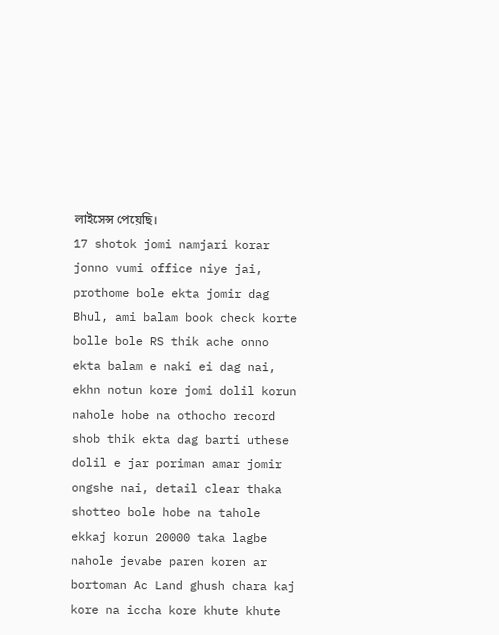লাইসেন্স পেয়েছি।
17 shotok jomi namjari korar jonno vumi office niye jai, prothome bole ekta jomir dag Bhul, ami balam book check korte bolle bole RS thik ache onno ekta balam e naki ei dag nai, ekhn notun kore jomi dolil korun nahole hobe na othocho record shob thik ekta dag barti uthese dolil e jar poriman amar jomir ongshe nai, detail clear thaka shotteo bole hobe na tahole ekkaj korun 20000 taka lagbe nahole jevabe paren koren ar bortoman Ac Land ghush chara kaj kore na iccha kore khute khute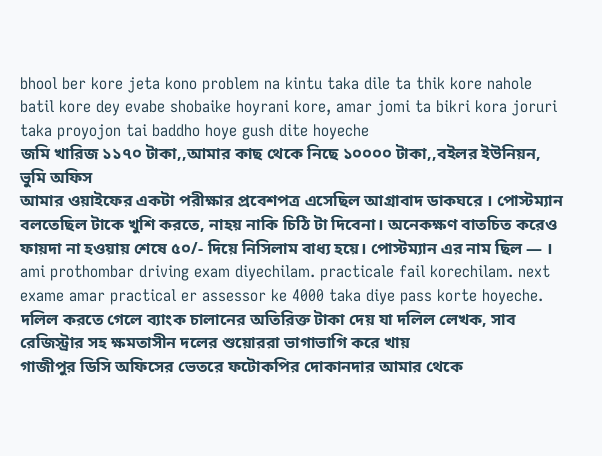bhool ber kore jeta kono problem na kintu taka dile ta thik kore nahole batil kore dey evabe shobaike hoyrani kore, amar jomi ta bikri kora joruri taka proyojon tai baddho hoye gush dite hoyeche
জমি খারিজ ১১৭০ টাকা,,আমার কাছ থেকে নিছে ১০০০০ টাকা,,বইলর ইউনিয়ন, ভুমি অফিস
আমার ওয়াইফের একটা পরীক্ষার প্রবেশপত্র এসেছিল আগ্রাবাদ ডাকঘরে । পোস্টম্যান বলতেছিল টাকে খুশি করতে, নাহয় নাকি চিঠি টা দিবেনা। অনেকক্ষণ বাতচিত করেও ফায়দা না হওয়ায় শেষে ৫০/- দিয়ে নিসিলাম বাধ্য হয়ে। পোস্টম্যান এর নাম ছিল — ।
ami prothombar driving exam diyechilam. practicale fail korechilam. next exame amar practical er assessor ke 4000 taka diye pass korte hoyeche.
দলিল করতে গেলে ব্যাংক চালানের অতিরিক্ত টাকা দেয় যা দলিল লেখক, সাব রেজিস্ট্রার সহ ক্ষমতাসীন দলের শুয়োররা ভাগাভাগি করে খায়
গাজীপুর ডিসি অফিসের ভেতরে ফটোকপির দোকানদার আমার থেকে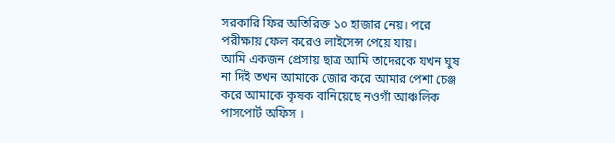সরকারি ফির অতিরিক্ত ১০ হাজার নেয়। পরে পরীক্ষায় ফেল করেও লাইসেন্স পেয়ে যায়।
আমি একজন প্রেসায় ছাত্র আমি তাদেরকে যখন ঘুষ না দিই তখন আমাকে জোর করে আমার পেশা চেঞ্জ করে আমাকে কৃষক বানিয়েছে নওগাঁ আঞ্চলিক পাসপোর্ট অফিস ।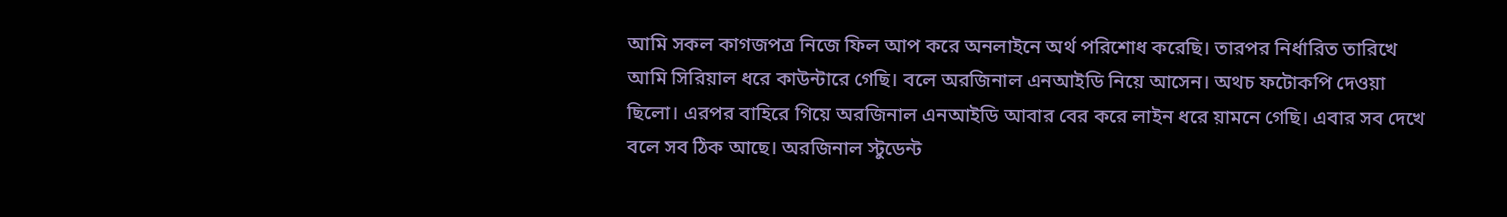আমি সকল কাগজপত্র নিজে ফিল আপ করে অনলাইনে অর্থ পরিশোধ করেছি। তারপর নির্ধারিত তারিখে আমি সিরিয়াল ধরে কাউন্টারে গেছি। বলে অরজিনাল এনআইডি নিয়ে আসেন। অথচ ফটোকপি দেওয়া ছিলো। এরপর বাহিরে গিয়ে অরজিনাল এনআইডি আবার বের করে লাইন ধরে য়ামনে গেছি। এবার সব দেখে বলে সব ঠিক আছে। অরজিনাল স্টুডেন্ট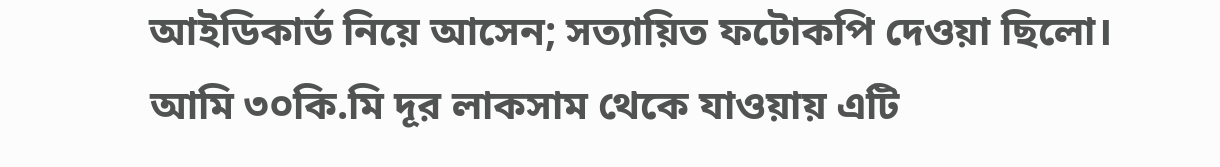আইডিকার্ড নিয়ে আসেন; সত্যায়িত ফটোকপি দেওয়া ছিলো। আমি ৩০কি.মি দূর লাকসাম থেকে যাওয়ায় এটি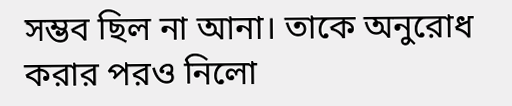সম্ভব ছিল না আনা। তাকে অনুরোধ করার পরও নিলো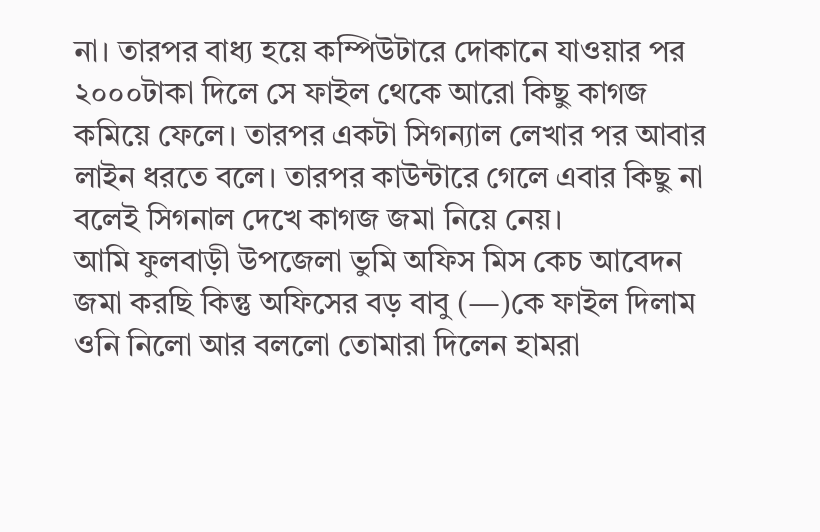না। তারপর বাধ্য হয়ে কম্পিউটারে দোকানে যাওয়ার পর ২০০০টাকা দিলে সে ফাইল থেকে আরো কিছু কাগজ কমিয়ে ফেলে। তারপর একটা সিগন্যাল লেখার পর আবার লাইন ধরতে বলে। তারপর কাউন্টারে গেলে এবার কিছু না বলেই সিগনাল দেখে কাগজ জমা নিয়ে নেয়।
আমি ফুলবাড়ী উপজেলা ভুমি অফিস মিস কেচ আবেদন জমা করছি কিন্তু অফিসের বড় বাবু (—)কে ফাইল দিলাম ওনি নিলো আর বললো তোমারা দিলেন হামরা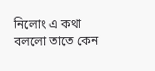নিলোং এ কথা বললো তাতে কেন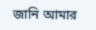জানি আমার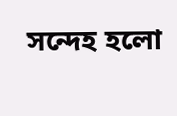সন্দেহ হলো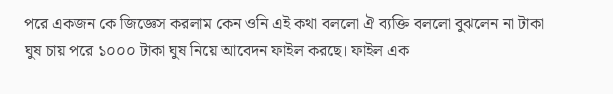পরে একজন কে জিজ্ঞেস করলাম কেন ওনি এই কথা বললো ঐ ব্যক্তি বললো বুঝলেন না টাকা ঘুষ চায় পরে ১০০০ টাকা ঘুষ নিয়ে আবেদন ফাইল করছে। ফাইল এক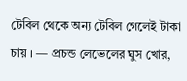টেবিল থেকে অন্য টেবিল গেলেই টাকা চায় । — প্রচন্ড লেভেলের ঘুস খোর,